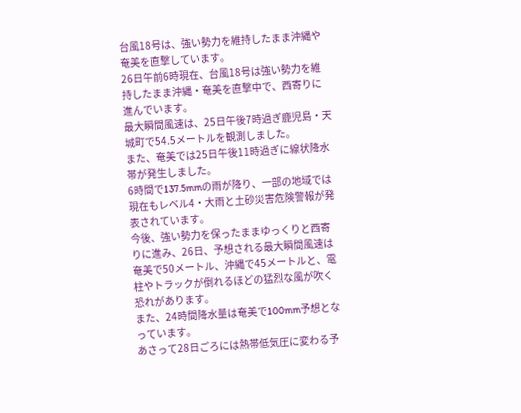台風18号は、強い勢力を維持したまま沖縄や奄美を直撃しています。
26日午前6時現在、台風18号は強い勢力を維持したまま沖縄・奄美を直撃中で、西寄りに進んでいます。
最大瞬間風速は、25日午後7時過ぎ鹿児島・天城町で54.5メートルを観測しました。
また、奄美では25日午後11時過ぎに線状降水帯が発生しました。
6時間で137.5mmの雨が降り、一部の地域では現在もレベル4・大雨と土砂災害危険警報が発表されています。
今後、強い勢力を保ったままゆっくりと西寄りに進み、26日、予想される最大瞬間風速は奄美で50メートル、沖縄で45メートルと、電柱やトラックが倒れるほどの猛烈な風が吹く恐れがあります。
また、24時間降水量は奄美で100mm予想となっています。
あさって28日ごろには熱帯低気圧に変わる予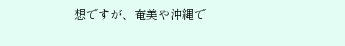想ですが、奄美や沖縄で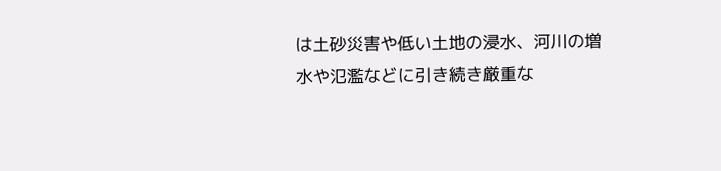は土砂災害や低い土地の浸水、河川の増水や氾濫などに引き続き厳重な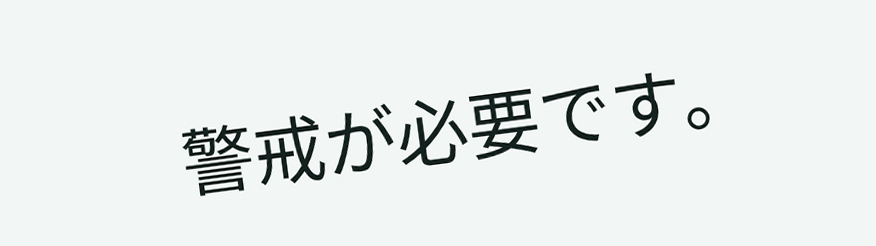警戒が必要です。